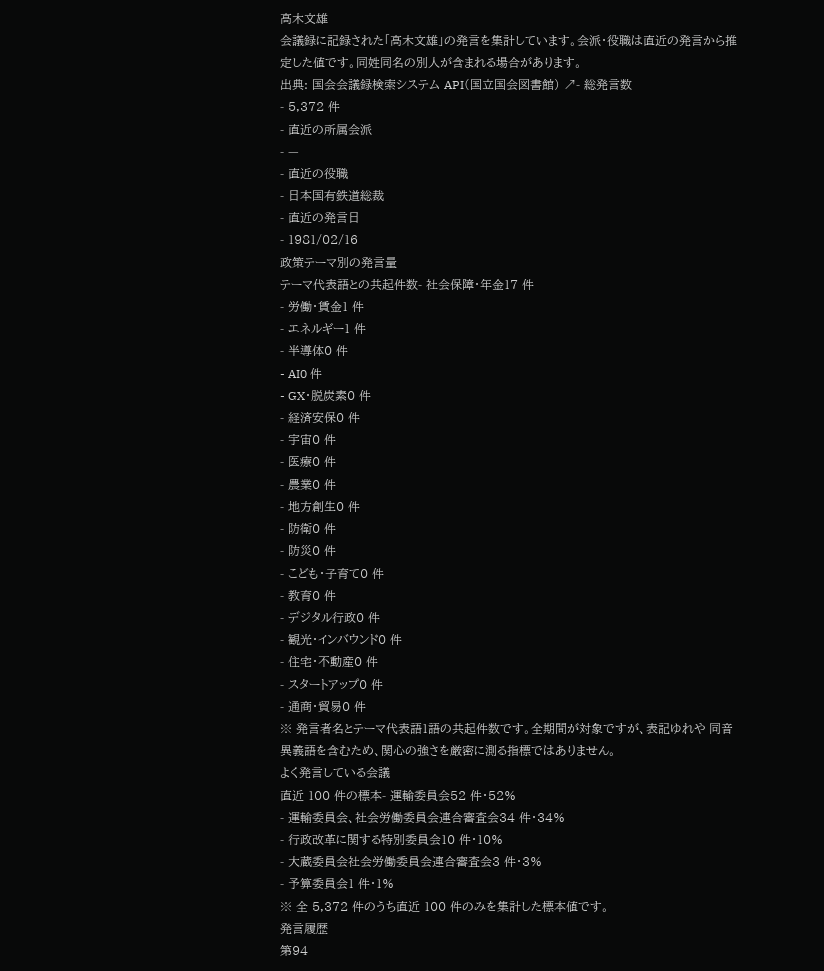高木文雄
会議録に記録された「高木文雄」の発言を集計しています。会派・役職は直近の発言から推定した値です。同姓同名の別人が含まれる場合があります。
出典: 国会会議録検索システム API(国立国会図書館) ↗- 総発言数
- 5,372 件
- 直近の所属会派
- —
- 直近の役職
- 日本国有鉄道総裁
- 直近の発言日
- 1981/02/16
政策テーマ別の発言量
テーマ代表語との共起件数- 社会保障・年金17 件
- 労働・賃金1 件
- エネルギー1 件
- 半導体0 件
- AI0 件
- GX・脱炭素0 件
- 経済安保0 件
- 宇宙0 件
- 医療0 件
- 農業0 件
- 地方創生0 件
- 防衛0 件
- 防災0 件
- こども・子育て0 件
- 教育0 件
- デジタル行政0 件
- 観光・インバウンド0 件
- 住宅・不動産0 件
- スタートアップ0 件
- 通商・貿易0 件
※ 発言者名とテーマ代表語1語の共起件数です。全期間が対象ですが、表記ゆれや 同音異義語を含むため、関心の強さを厳密に測る指標ではありません。
よく発言している会議
直近 100 件の標本- 運輸委員会52 件・52%
- 運輸委員会、社会労働委員会連合審査会34 件・34%
- 行政改革に関する特別委員会10 件・10%
- 大蔵委員会社会労働委員会連合審査会3 件・3%
- 予算委員会1 件・1%
※ 全 5,372 件のうち直近 100 件のみを集計した標本値です。
発言履歴
第94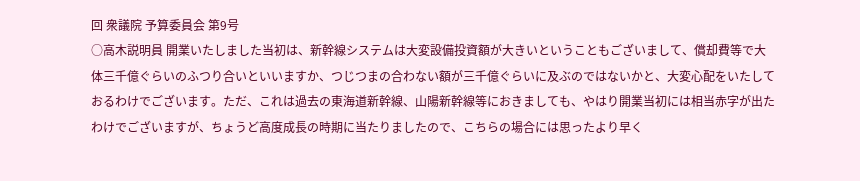回 衆議院 予算委員会 第9号
○高木説明員 開業いたしました当初は、新幹線システムは大変設備投資額が大きいということもございまして、償却費等で大体三千億ぐらいのふつり合いといいますか、つじつまの合わない額が三千億ぐらいに及ぶのではないかと、大変心配をいたしておるわけでございます。ただ、これは過去の東海道新幹線、山陽新幹線等におきましても、やはり開業当初には相当赤字が出たわけでございますが、ちょうど高度成長の時期に当たりましたので、こちらの場合には思ったより早く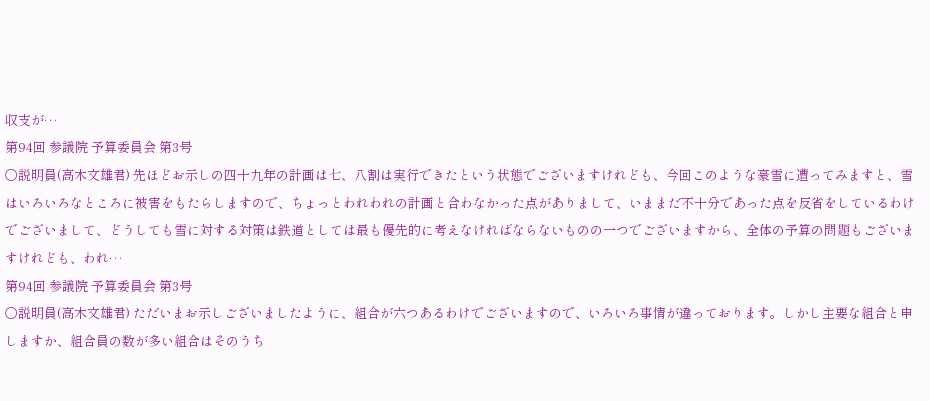収支が…
第94回 参議院 予算委員会 第3号
○説明員(高木文雄君) 先ほどお示しの四十九年の計画は七、八割は実行できたという状態でございますけれども、今回このような豪雪に遭ってみますと、雪はいろいろなところに被害をもたらしますので、ちょっとわれわれの計画と合わなかった点がありまして、いままだ不十分であった点を反省をしているわけでございまして、どうしても雪に対する対策は鉄道としては最も優先的に考えなければならないものの一つでございますから、全体の予算の問題もございますけれども、われ…
第94回 参議院 予算委員会 第3号
○説明員(高木文雄君) ただいまお示しございましたように、組合が六つあるわけでございますので、いろいろ事情が違っております。しかし主要な組合と申しますか、組合員の数が多い組合はそのうち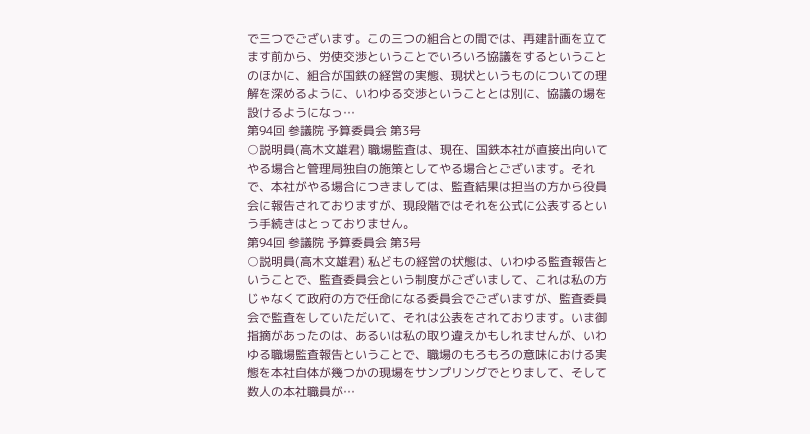で三つでございます。この三つの組合との間では、再建計画を立てます前から、労使交渉ということでいろいろ協議をするということのほかに、組合が国鉄の経営の実態、現状というものについての理解を深めるように、いわゆる交渉ということとは別に、協議の場を設けるようになっ…
第94回 参議院 予算委員会 第3号
○説明員(高木文雄君) 職場監査は、現在、国鉄本社が直接出向いてやる場合と管理局独自の施策としてやる場合とございます。それで、本社がやる場合につきましては、監査結果は担当の方から役員会に報告されておりますが、現段階ではそれを公式に公表するという手続きはとっておりません。
第94回 参議院 予算委員会 第3号
○説明員(高木文雄君) 私どもの経営の状態は、いわゆる監査報告ということで、監査委員会という制度がございまして、これは私の方じゃなくて政府の方で任命になる委員会でございますが、監査委員会で監査をしていただいて、それは公表をされております。いま御指摘があったのは、あるいは私の取り違えかもしれませんが、いわゆる職場監査報告ということで、職場のもろもろの意味における実態を本社自体が幾つかの現場をサンプリングでとりまして、そして数人の本社職員が…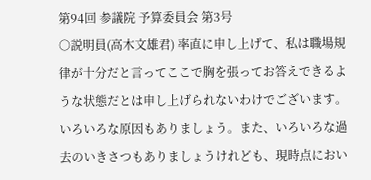第94回 参議院 予算委員会 第3号
○説明員(高木文雄君) 率直に申し上げて、私は職場規律が十分だと言ってここで胸を張ってお答えできるような状態だとは申し上げられないわけでございます。いろいろな原因もありましょう。また、いろいろな過去のいきさつもありましょうけれども、現時点におい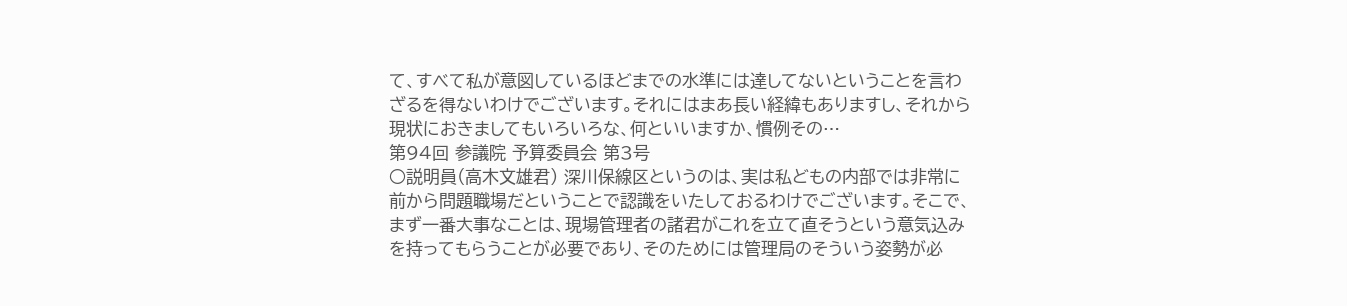て、すべて私が意図しているほどまでの水準には達してないということを言わざるを得ないわけでございます。それにはまあ長い経緯もありますし、それから現状におきましてもいろいろな、何といいますか、慣例その…
第94回 参議院 予算委員会 第3号
○説明員(高木文雄君) 深川保線区というのは、実は私どもの内部では非常に前から問題職場だということで認識をいたしておるわけでございます。そこで、まず一番大事なことは、現場管理者の諸君がこれを立て直そうという意気込みを持ってもらうことが必要であり、そのためには管理局のそういう姿勢が必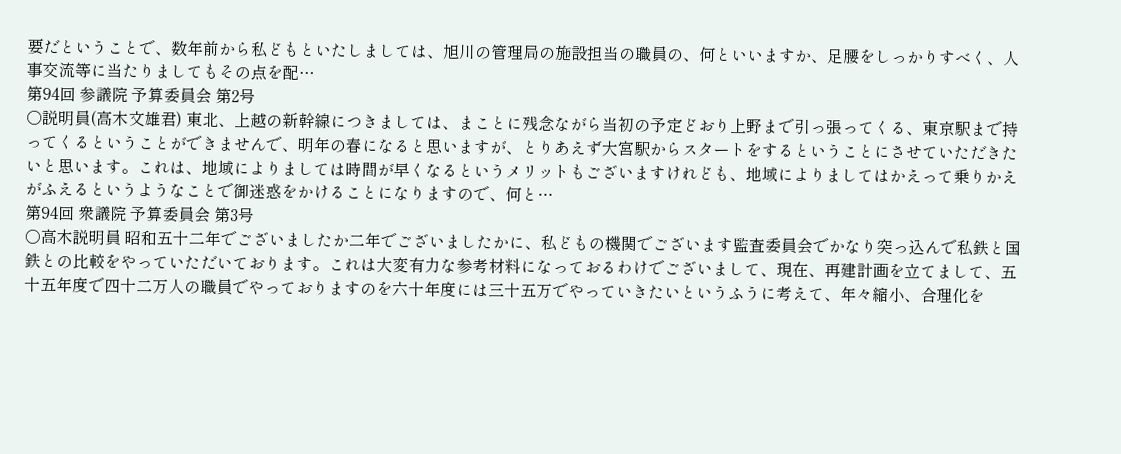要だということで、数年前から私どもといたしましては、旭川の管理局の施設担当の職員の、何といいますか、足腰をしっかりすべく、人事交流等に当たりましてもその点を配…
第94回 参議院 予算委員会 第2号
○説明員(高木文雄君) 東北、上越の新幹線につきましては、まことに残念ながら当初の予定どおり上野まで引っ張ってくる、東京駅まで持ってくるということができませんで、明年の春になると思いますが、とりあえず大宮駅からスタートをするということにさせていただきたいと思います。これは、地域によりましては時間が早くなるというメリットもございますけれども、地域によりましてはかえって乗りかえがふえるというようなことで御迷惑をかけることになりますので、何と…
第94回 衆議院 予算委員会 第3号
○高木説明員 昭和五十二年でございましたか二年でございましたかに、私どもの機関でございます監査委員会でかなり突っ込んで私鉄と国鉄との比較をやっていただいております。これは大変有力な参考材料になっておるわけでございまして、現在、再建計画を立てまして、五十五年度で四十二万人の職員でやっておりますのを六十年度には三十五万でやっていきたいというふうに考えて、年々縮小、合理化を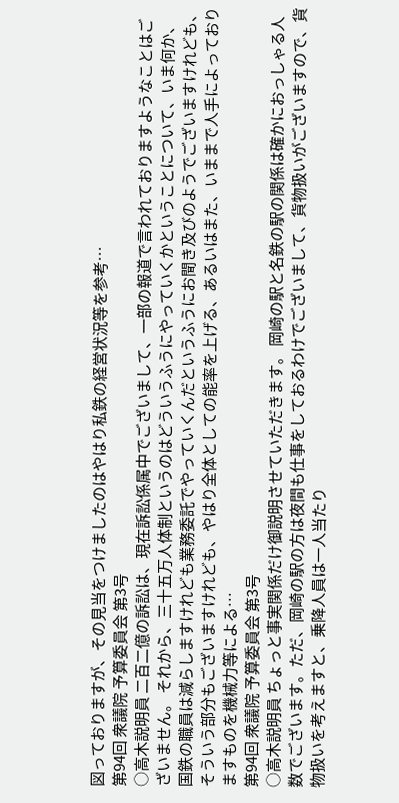図っておりますが、その見当をつけましたのはやはり私鉄の経営状況等を参考…
第94回 衆議院 予算委員会 第3号
○高木説明員 二百二億の訴訟は、現在訴訟係属中でございまして、一部の報道で言われておりますようなことはございません。 それから、三十五万人体制というのはどういうふうにやっていくかということについて、いま何か、国鉄の職員は減らしますけれども業務委託でやっていくんだというふうにお聞き及びのようでございますけれども、そういう部分もございますけれども、やはり全体としての能率を上げる、あるいはまた、いままで人手によっておりますものを機械力等による…
第94回 衆議院 予算委員会 第3号
○高木説明員 ちょっと事実関係だけ御説明させていただきます。 岡崎の駅と名鉄の駅の関係は確かにおっしゃる人数でございます。ただ、岡崎の駅の方は夜間も仕事をしておるわけでございまして、貨物扱いがございますので、貨物扱いを考えますと、乗降人員は一人当たり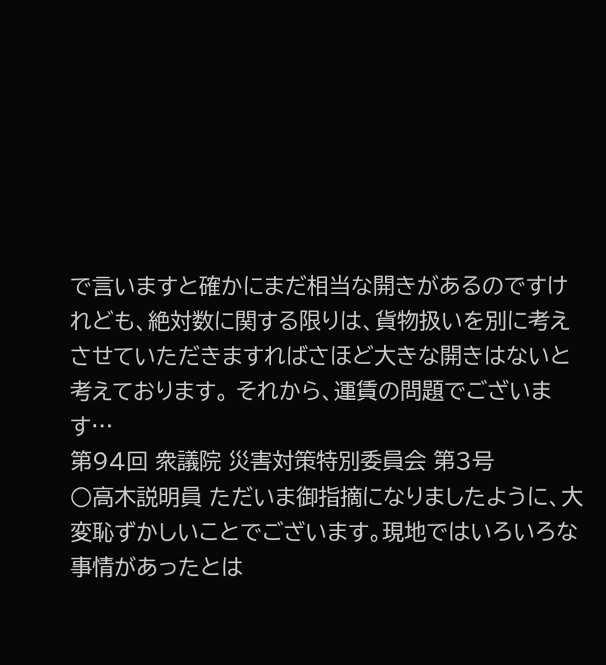で言いますと確かにまだ相当な開きがあるのですけれども、絶対数に関する限りは、貨物扱いを別に考えさせていただきますればさほど大きな開きはないと考えております。 それから、運賃の問題でございます…
第94回 衆議院 災害対策特別委員会 第3号
○高木説明員 ただいま御指摘になりましたように、大変恥ずかしいことでございます。現地ではいろいろな事情があったとは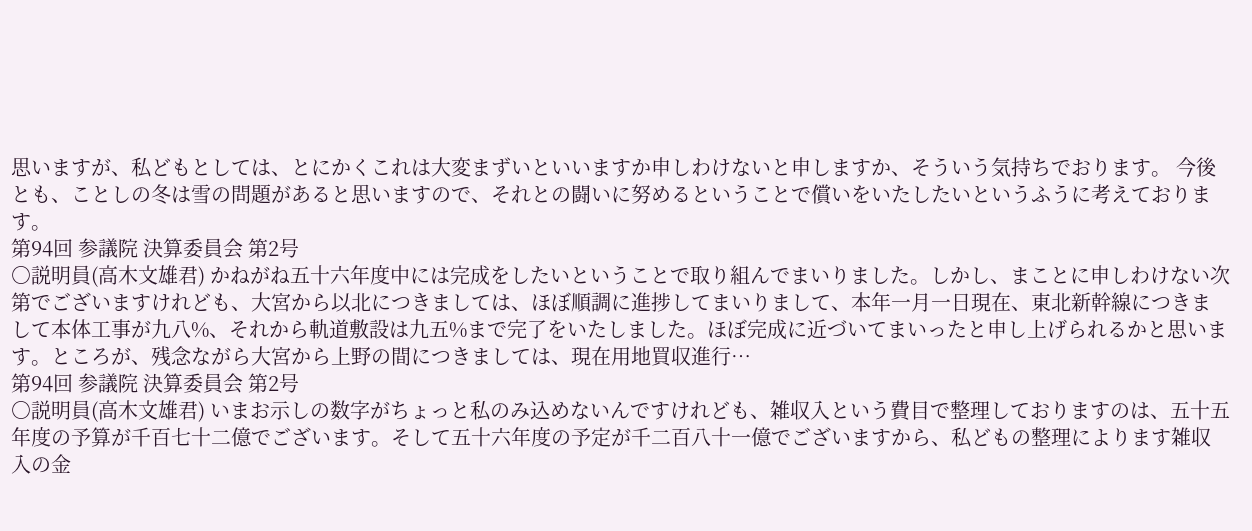思いますが、私どもとしては、とにかくこれは大変まずいといいますか申しわけないと申しますか、そういう気持ちでおります。 今後とも、ことしの冬は雪の問題があると思いますので、それとの闘いに努めるということで償いをいたしたいというふうに考えております。
第94回 参議院 決算委員会 第2号
○説明員(高木文雄君) かねがね五十六年度中には完成をしたいということで取り組んでまいりました。しかし、まことに申しわけない次第でございますけれども、大宮から以北につきましては、ほぼ順調に進捗してまいりまして、本年一月一日現在、東北新幹線につきまして本体工事が九八%、それから軌道敷設は九五%まで完了をいたしました。ほぼ完成に近づいてまいったと申し上げられるかと思います。ところが、残念ながら大宮から上野の間につきましては、現在用地買収進行…
第94回 参議院 決算委員会 第2号
○説明員(高木文雄君) いまお示しの数字がちょっと私のみ込めないんですけれども、雑収入という費目で整理しておりますのは、五十五年度の予算が千百七十二億でございます。そして五十六年度の予定が千二百八十一億でございますから、私どもの整理によります雑収入の金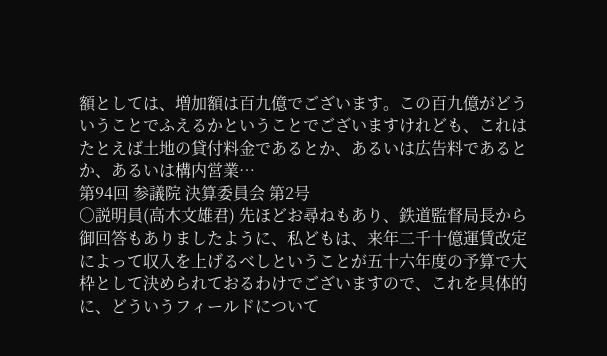額としては、増加額は百九億でございます。この百九億がどういうことでふえるかということでございますけれども、これはたとえば土地の貸付料金であるとか、あるいは広告料であるとか、あるいは構内営業…
第94回 参議院 決算委員会 第2号
○説明員(高木文雄君) 先ほどお尋ねもあり、鉄道監督局長から御回答もありましたように、私どもは、来年二千十億運賃改定によって収入を上げるべしということが五十六年度の予算で大枠として決められておるわけでございますので、これを具体的に、どういうフィールドについて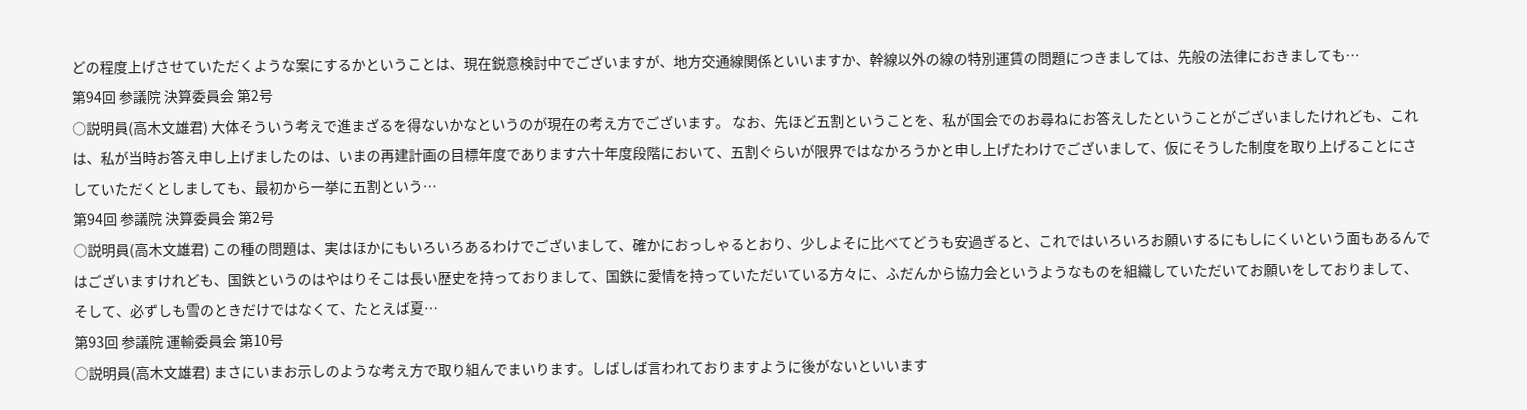どの程度上げさせていただくような案にするかということは、現在鋭意検討中でございますが、地方交通線関係といいますか、幹線以外の線の特別運賃の問題につきましては、先般の法律におきましても…
第94回 参議院 決算委員会 第2号
○説明員(高木文雄君) 大体そういう考えで進まざるを得ないかなというのが現在の考え方でございます。 なお、先ほど五割ということを、私が国会でのお尋ねにお答えしたということがございましたけれども、これは、私が当時お答え申し上げましたのは、いまの再建計画の目標年度であります六十年度段階において、五割ぐらいが限界ではなかろうかと申し上げたわけでございまして、仮にそうした制度を取り上げることにさしていただくとしましても、最初から一挙に五割という…
第94回 参議院 決算委員会 第2号
○説明員(高木文雄君) この種の問題は、実はほかにもいろいろあるわけでございまして、確かにおっしゃるとおり、少しよそに比べてどうも安過ぎると、これではいろいろお願いするにもしにくいという面もあるんではございますけれども、国鉄というのはやはりそこは長い歴史を持っておりまして、国鉄に愛情を持っていただいている方々に、ふだんから協力会というようなものを組織していただいてお願いをしておりまして、そして、必ずしも雪のときだけではなくて、たとえば夏…
第93回 参議院 運輸委員会 第10号
○説明員(高木文雄君) まさにいまお示しのような考え方で取り組んでまいります。しばしば言われておりますように後がないといいます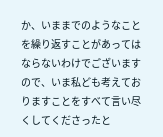か、いままでのようなことを繰り返すことがあってはならないわけでございますので、いま私ども考えておりますことをすべて言い尽くしてくださったと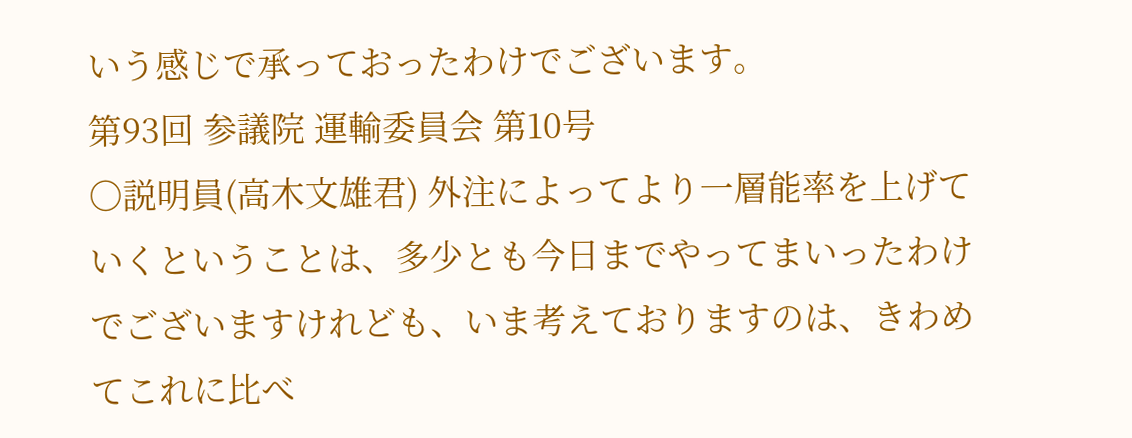いう感じで承っておったわけでございます。
第93回 参議院 運輸委員会 第10号
○説明員(高木文雄君) 外注によってより一層能率を上げていくということは、多少とも今日までやってまいったわけでございますけれども、いま考えておりますのは、きわめてこれに比べ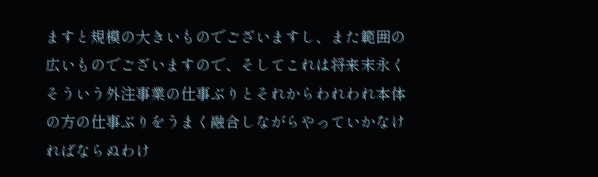ますと規模の大きいものでございますし、また範囲の広いものでございますので、そしてこれは将来末永くそういう外注事業の仕事ぶりとそれからわれわれ本体の方の仕事ぶりをうまく融合しながらやっていかなければならぬわけ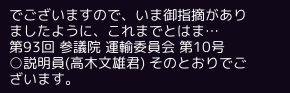でございますので、いま御指摘がありましたように、これまでとはま…
第93回 参議院 運輸委員会 第10号
○説明員(高木文雄君) そのとおりでございます。